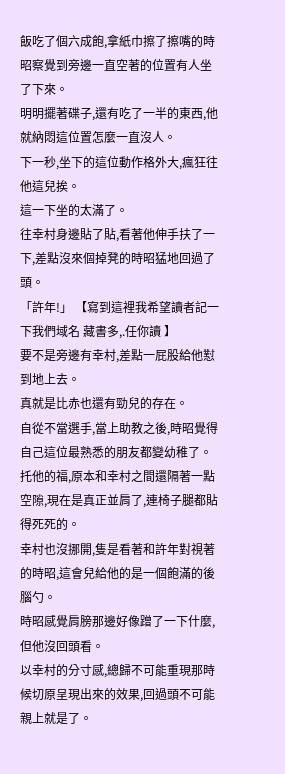飯吃了個六成飽,拿紙巾擦了擦嘴的時昭察覺到旁邊一直空著的位置有人坐了下來。
明明擺著碟子,還有吃了一半的東西,他就納悶這位置怎麼一直沒人。
下一秒,坐下的這位動作格外大,瘋狂往他這兒挨。
這一下坐的太滿了。
往幸村身邊貼了貼,看著他伸手扶了一下,差點沒來個掉凳的時昭猛地回過了頭。
「許年!」 【寫到這裡我希望讀者記一下我們域名 藏書多,.任你讀 】
要不是旁邊有幸村,差點一屁股給他懟到地上去。
真就是比赤也還有勁兒的存在。
自從不當選手,當上助教之後,時昭覺得自己這位最熟悉的朋友都變幼稚了。
托他的福,原本和幸村之間還隔著一點空隙,現在是真正並肩了,連椅子腿都貼得死死的。
幸村也沒挪開,隻是看著和許年對視著的時昭,這會兒給他的是一個飽滿的後腦勺。
時昭感覺肩膀那邊好像蹭了一下什麼,但他沒回頭看。
以幸村的分寸感,總歸不可能重現那時候切原呈現出來的效果,回過頭不可能親上就是了。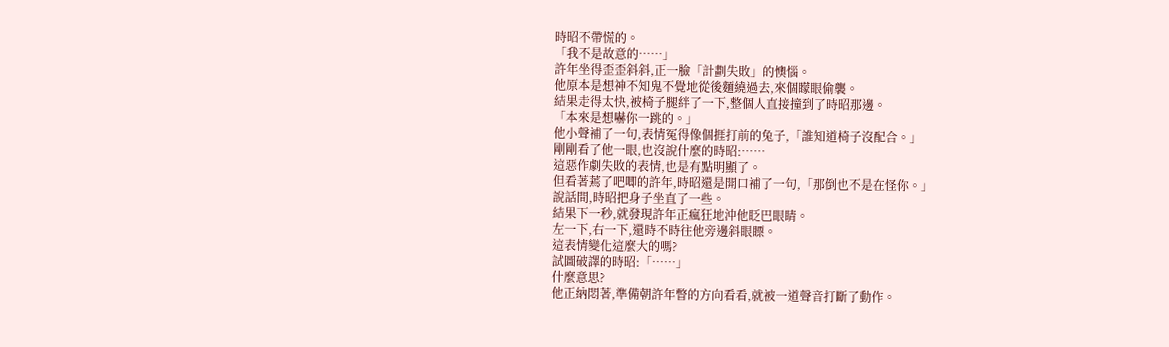時昭不帶慌的。
「我不是故意的……」
許年坐得歪歪斜斜,正一臉「計劃失敗」的懊惱。
他原本是想神不知鬼不覺地從後麵繞過去,來個矇眼偷襲。
結果走得太快,被椅子腿絆了一下,整個人直接撞到了時昭那邊。
「本來是想嚇你一跳的。」
他小聲補了一句,表情冤得像個捱打前的兔子,「誰知道椅子沒配合。」
剛剛看了他一眼,也沒說什麼的時昭:……
這惡作劇失敗的表情,也是有點明顯了。
但看著蔫了吧唧的許年,時昭還是開口補了一句,「那倒也不是在怪你。」
說話間,時昭把身子坐直了一些。
結果下一秒,就發現許年正瘋狂地沖他眨巴眼睛。
左一下,右一下,還時不時往他旁邊斜眼瞟。
這表情變化這麼大的嗎?
試圖破譯的時昭:「……」
什麼意思?
他正納悶著,準備朝許年瞥的方向看看,就被一道聲音打斷了動作。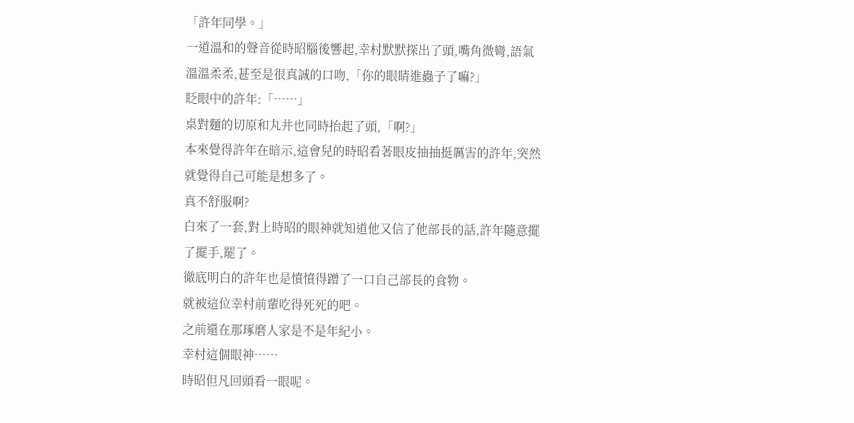「許年同學。」
一道溫和的聲音從時昭腦後響起,幸村默默探出了頭,嘴角微彎,語氣溫溫柔柔,甚至是很真誠的口吻,「你的眼睛進蟲子了嘛?」
眨眼中的許年:「……」
桌對麵的切原和丸井也同時抬起了頭,「啊?」
本來覺得許年在暗示,這會兒的時昭看著眼皮抽抽挺厲害的許年,突然就覺得自己可能是想多了。
真不舒服啊?
白來了一套,對上時昭的眼神就知道他又信了他部長的話,許年隨意擺了擺手,罷了。
徹底明白的許年也是憤憤得蹭了一口自己部長的食物。
就被這位幸村前輩吃得死死的吧。
之前還在那琢磨人家是不是年紀小。
幸村這個眼神……
時昭但凡回頭看一眼呢。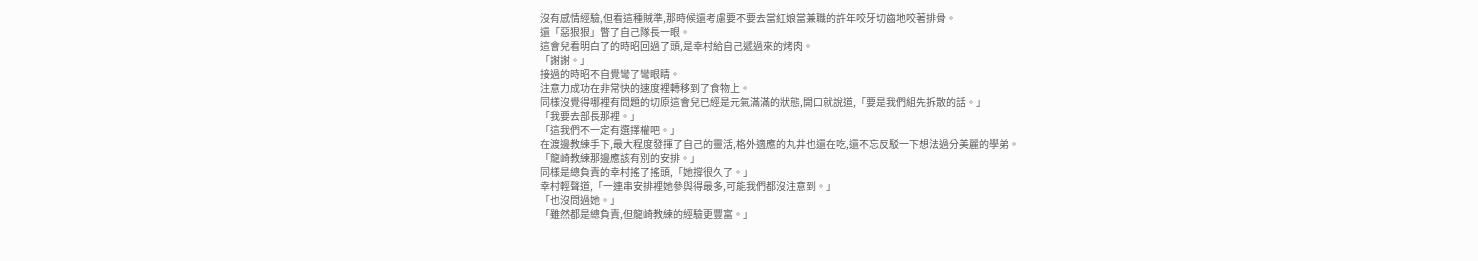沒有感情經驗,但看這種賊準,那時候還考慮要不要去當紅娘當兼職的許年咬牙切齒地咬著排骨。
還「惡狠狠」瞥了自己隊長一眼。
這會兒看明白了的時昭回過了頭,是幸村給自己遞過來的烤肉。
「謝謝。」
接過的時昭不自覺彎了彎眼睛。
注意力成功在非常快的速度裡轉移到了食物上。
同樣沒覺得哪裡有問題的切原這會兒已經是元氣滿滿的狀態,開口就說道,「要是我們組先拆散的話。」
「我要去部長那裡。」
「這我們不一定有選擇權吧。」
在渡邊教練手下,最大程度發揮了自己的靈活,格外適應的丸井也還在吃,還不忘反駁一下想法過分美麗的學弟。
「龍崎教練那邊應該有別的安排。」
同樣是總負責的幸村搖了搖頭,「她撐很久了。」
幸村輕聲道,「一連串安排裡她參與得最多,可能我們都沒注意到。」
「也沒問過她。」
「雖然都是總負責,但龍崎教練的經驗更豐富。」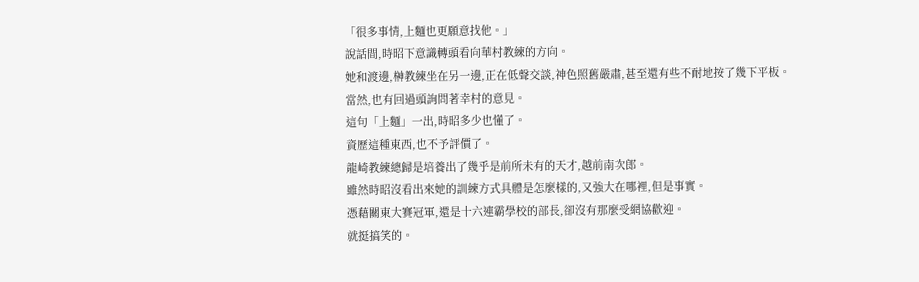「很多事情,上麵也更願意找他。」
說話間,時昭下意識轉頭看向華村教練的方向。
她和渡邊,榊教練坐在另一邊,正在低聲交談,神色照舊嚴肅,甚至還有些不耐地按了幾下平板。
當然,也有回過頭詢問著幸村的意見。
這句「上麵」一出,時昭多少也懂了。
資歷這種東西,也不予評價了。
龍崎教練總歸是培養出了幾乎是前所未有的天才,越前南次郎。
雖然時昭沒看出來她的訓練方式具體是怎麼樣的,又強大在哪裡,但是事實。
憑藉關東大賽冠軍,還是十六連霸學校的部長,卻沒有那麼受網協歡迎。
就挺搞笑的。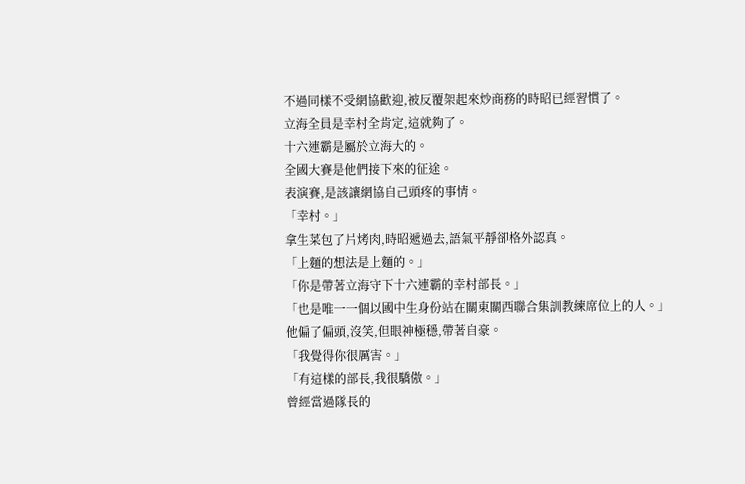不過同樣不受網協歡迎,被反覆架起來炒商務的時昭已經習慣了。
立海全員是幸村全肯定,這就夠了。
十六連霸是屬於立海大的。
全國大賽是他們接下來的征途。
表演賽,是該讓網協自己頭疼的事情。
「幸村。」
拿生菜包了片烤肉,時昭遞過去,語氣平靜卻格外認真。
「上麵的想法是上麵的。」
「你是帶著立海守下十六連霸的幸村部長。」
「也是唯一一個以國中生身份站在關東關西聯合集訓教練席位上的人。」
他偏了偏頭,沒笑,但眼神極穩,帶著自豪。
「我覺得你很厲害。」
「有這樣的部長,我很驕傲。」
曾經當過隊長的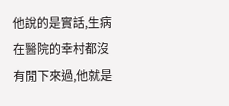他說的是實話,生病在醫院的幸村都沒有閒下來過,他就是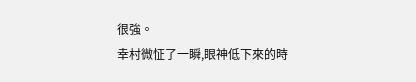很強。
幸村微怔了一瞬,眼神低下來的時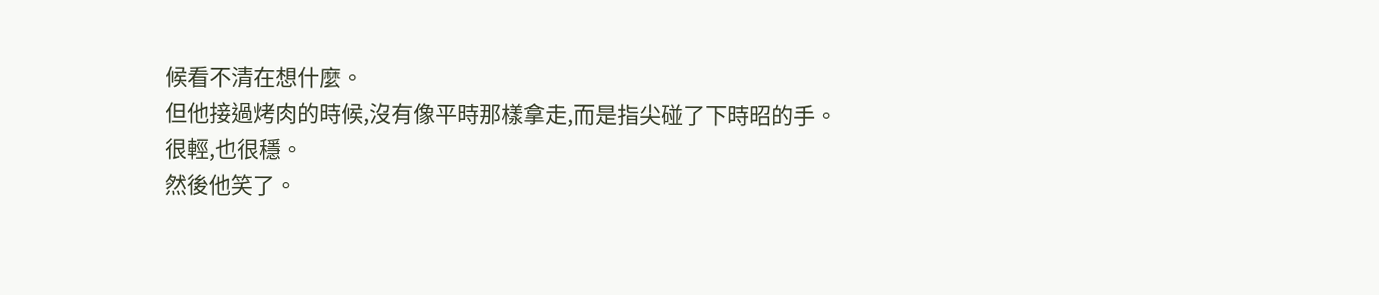候看不清在想什麼。
但他接過烤肉的時候,沒有像平時那樣拿走,而是指尖碰了下時昭的手。
很輕,也很穩。
然後他笑了。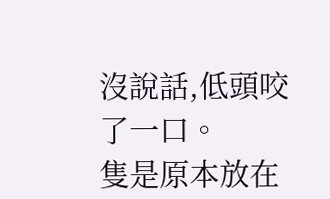沒說話,低頭咬了一口。
隻是原本放在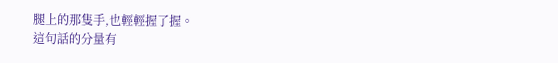腿上的那隻手,也輕輕握了握。
這句話的分量有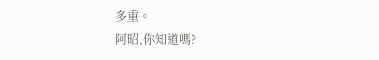多重。
阿昭,你知道嗎?